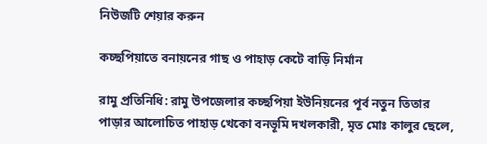নিউজটি শেয়ার করুন

কচ্ছপিয়াতে বনায়নের গাছ ও পাহাড় কেটে বাড়ি নির্মান

রামু প্রতিনিধি: রামু উপজেলার কচ্ছপিয়া ইউনিয়নের পূর্ব নতুন তিতার পাড়ার আলোচিত পাহাড় খেকো বনভূমি দখলকারী, মৃত মোঃ কালুর ছেলে,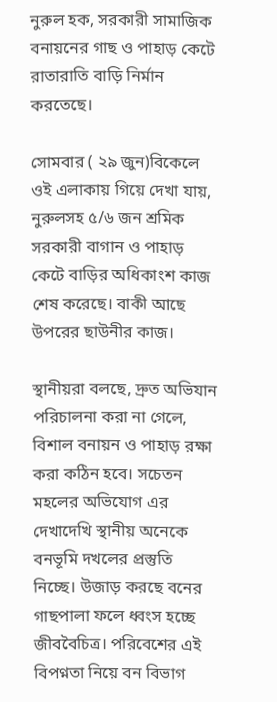নুরুল হক, সরকারী সামাজিক বনায়নের গাছ ও পাহাড় কেটে রাতারাতি বাড়ি নির্মান করতেছে।

সোমবার ( ২৯ জুন)বিকেলে ওই এলাকায় গিয়ে দেখা যায়, নুরুলসহ ৫/৬ জন শ্রমিক সরকারী বাগান ও পাহাড় কেটে বাড়ির অধিকাংশ কাজ শেষ করেছে। বাকী আছে উপরের ছাউনীর কাজ।

স্থানীয়রা বলছে, দ্রুত অভিযান পরিচালনা করা না গেলে, বিশাল বনায়ন ও পাহাড় রক্ষা করা কঠিন হবে। সচেতন মহলের অভিযোগ এর দেখাদেখি স্থানীয় অনেকে বনভূমি দখলের প্রস্তুতি নিচ্ছে। উজাড় করছে বনের গাছপালা ফলে ধ্বংস হচ্ছে জীববৈচিত্র। পরিবেশের এই বিপণ্নতা নিয়ে বন বিভাগ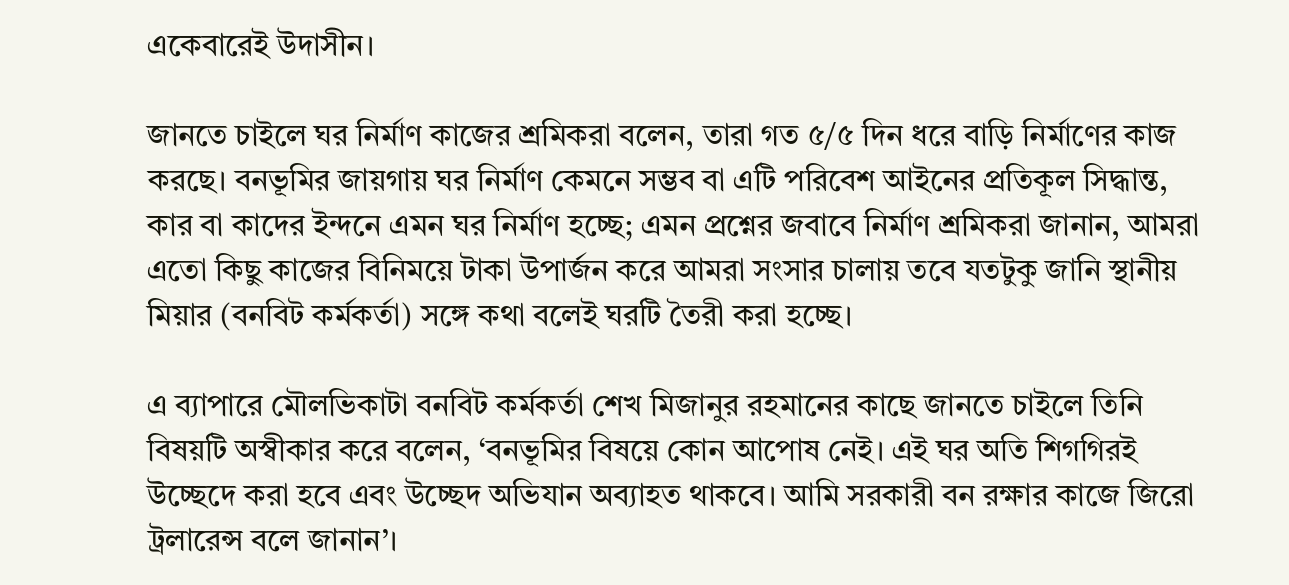একেবারেই উদাসীন।

জানতে চাইলে ঘর নির্মাণ কাজের শ্রমিকরা বলেন, তারা গত ৫/৫ দিন ধরে বাড়ি নির্মাণের কাজ করছে। বনভূমির জায়গায় ঘর নির্মাণ কেমনে সম্ভব বা এটি পরিবেশ আইনের প্রতিকূল সিদ্ধান্ত, কার বা কাদের ইন্দনে এমন ঘর নির্মাণ হচ্ছে; এমন প্রশ্নের জবাবে নির্মাণ শ্রমিকরা জানান, আমরা এতো কিছু কাজের বিনিময়ে টাকা উপার্জন করে আমরা সংসার চালায় তবে যতটুকু জানি স্থানীয় মিয়ার (বনবিট কর্মকর্তা) সঙ্গে কথা বলেই ঘরটি তৈরী করা হচ্ছে।

এ ব্যাপারে মৌলভিকাটা বনবিট কর্মকর্তা শেখ মিজানুর রহমানের কাছে জানতে চাইলে তিনি বিষয়টি অস্বীকার করে বলেন, ‘বনভূমির বিষয়ে কোন আপোষ নেই। এই ঘর অতি শিগগিরই উচ্ছেদে করা হবে এবং উচ্ছেদ অভিযান অব্যাহত থাকবে। আমি সরকারী বন রক্ষার কাজে জিরো ট্রলারেন্স বলে জানান’।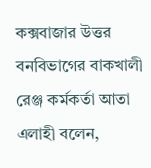কক্সবাজার উত্তর বনবিভাগের বাকখালী রেঞ্জ কর্মকর্তা আতা এলাহী বলেন,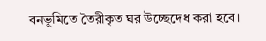বনভূমিতে তৈরীকৃত ঘর উচ্ছেদেধ করা হবে।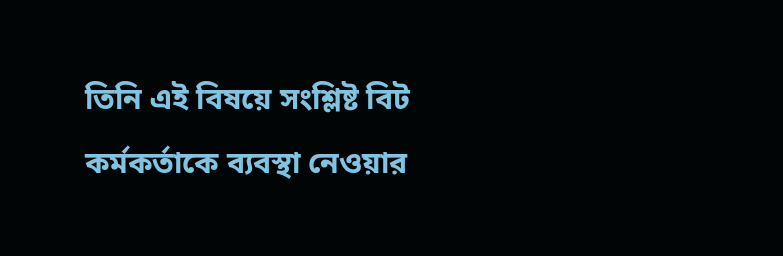তিনি এই বিষয়ে সংশ্লিষ্ট বিট কর্মকর্তাকে ব্যবস্থা নেওয়ার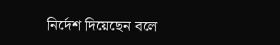নির্দেশ দিয়েছেন বলে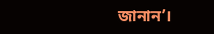জানান’।